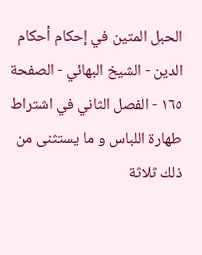الحبل المتين في إحكام أحكام الدين - الشیخ البهائي - الصفحة ١٦٥ - الفصل الثاني في اشتراط طهارة اللباس و ما يستثنى من ذلك ثلاثة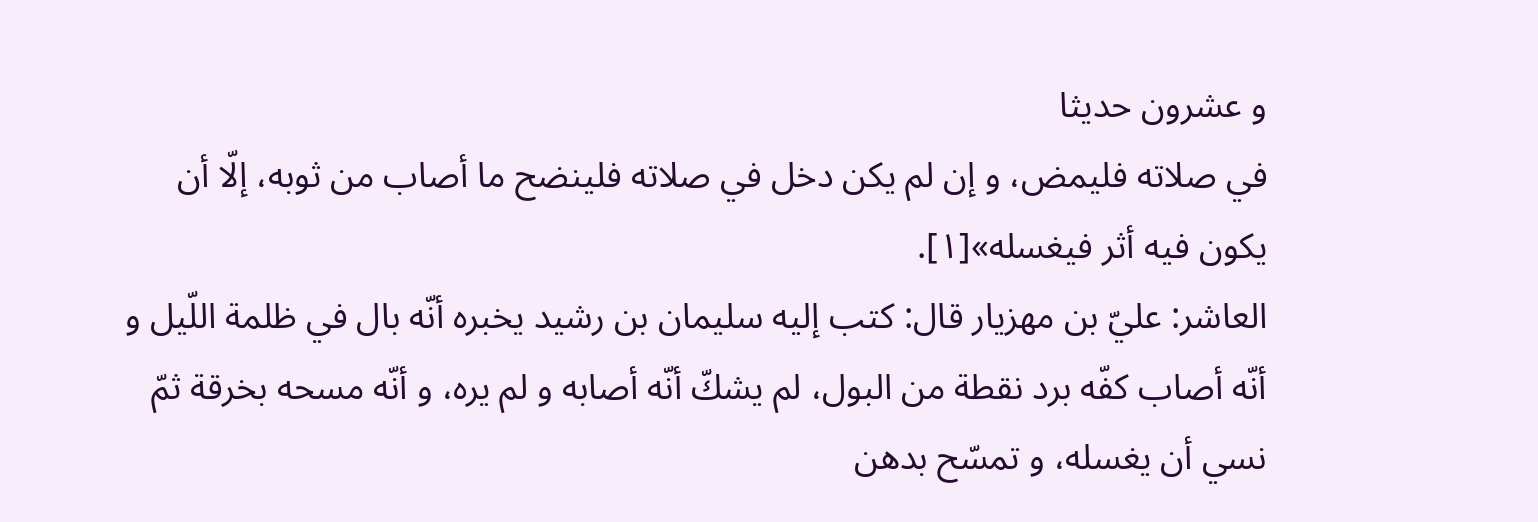و عشرون حديثا
في صلاته فليمض، و إن لم يكن دخل في صلاته فلينضح ما أصاب من ثوبه، إلّا أن يكون فيه أثر فيغسله»[١].
العاشر: عليّ بن مهزيار قال: كتب إليه سليمان بن رشيد يخبره أنّه بال في ظلمة اللّيل و أنّه أصاب كفّه برد نقطة من البول، لم يشكّ أنّه أصابه و لم يره، و أنّه مسحه بخرقة ثمّ نسي أن يغسله، و تمسّح بدهن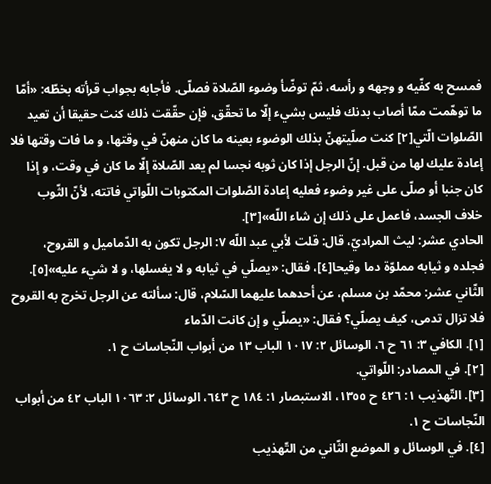فمسح به كفّيه و وجهه و رأسه، ثمّ توضّأ وضوء الصّلاة فصلّى. فأجابه بجواب قرأته بخطّه: «أمّا ما توهّمت ممّا أصاب بدنك فليس بشيء إلّا ما تحقّق، فإن حقّقت ذلك كنت حقيقا أن تعيد الصّلوات الّتي[٢] كنت صلّيتهنّ بذلك الوضوء بعينه ما كان منهنّ في وقتها، و ما فات وقتها فلا إعادة عليك لها من قبل. إنّ الرجل إذا كان ثوبه نجسا لم يعد الصّلاة إلّا ما كان في وقت، و إذا كان جنبا أو صلّى على غير وضوء فعليه إعادة الصّلوات المكتوبات اللّواتي فاتته، لأنّ الثّوب خلاف الجسد، فاعمل على ذلك إن شاء اللّه»[٣].
الحادي عشر: ليث المراديّ، قال: قلت لأبي عبد اللّه ٧: الرجل تكون به الدّماميل و القروح، فجلده و ثيابه مملوّة دما وقيحا[٤]، فقال: «يصلّي في ثيابه و لا يغسلها، و لا شيء عليه»[٥].
الثّاني عشر: محمّد بن مسلم، عن أحدهما عليهما السّلام، قال: سألته عن الرجل تخرج به القروح فلا تزال تدمى، كيف يصلّي؟ فقال: «يصلّي و إن كانت الدّماء
[١]. الكافي ٣: ٦١ ح ٦، الوسائل ٢: ١٠١٧ الباب ١٣ من أبواب النّجاسات ح ١.
[٢]. في المصادر: اللّواتي.
[٣]. التّهذيب ١: ٤٢٦ ح ١٣٥٥، الاستبصار ١: ١٨٤ ح ٦٤٣، الوسائل ٢: ١٠٦٣ الباب ٤٢ من أبواب النّجاسات ح ١.
[٤]. في الوسائل و الموضع الثّاني من التّهذيب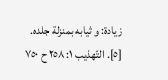زيادة: و ثيابه بمنزلة جلده.
[٥]. التّهذيب ١: ٢٥٨ ح ٧٥٠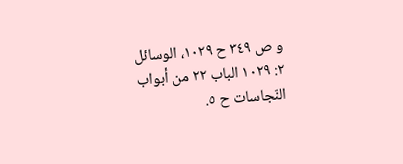و ص ٣٤٩ ح ١٠٢٩، الوسائل ٢: ١٠٢٩ الباب ٢٢ من أبواب النّجاسات ح ٥.